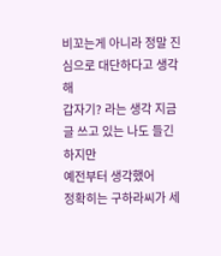비꼬는게 아니라 정말 진심으로 대단하다고 생각해
갑자기? 라는 생각 지금 글 쓰고 있는 나도 들긴 하지만
예전부터 생각했어
정확히는 구하라씨가 세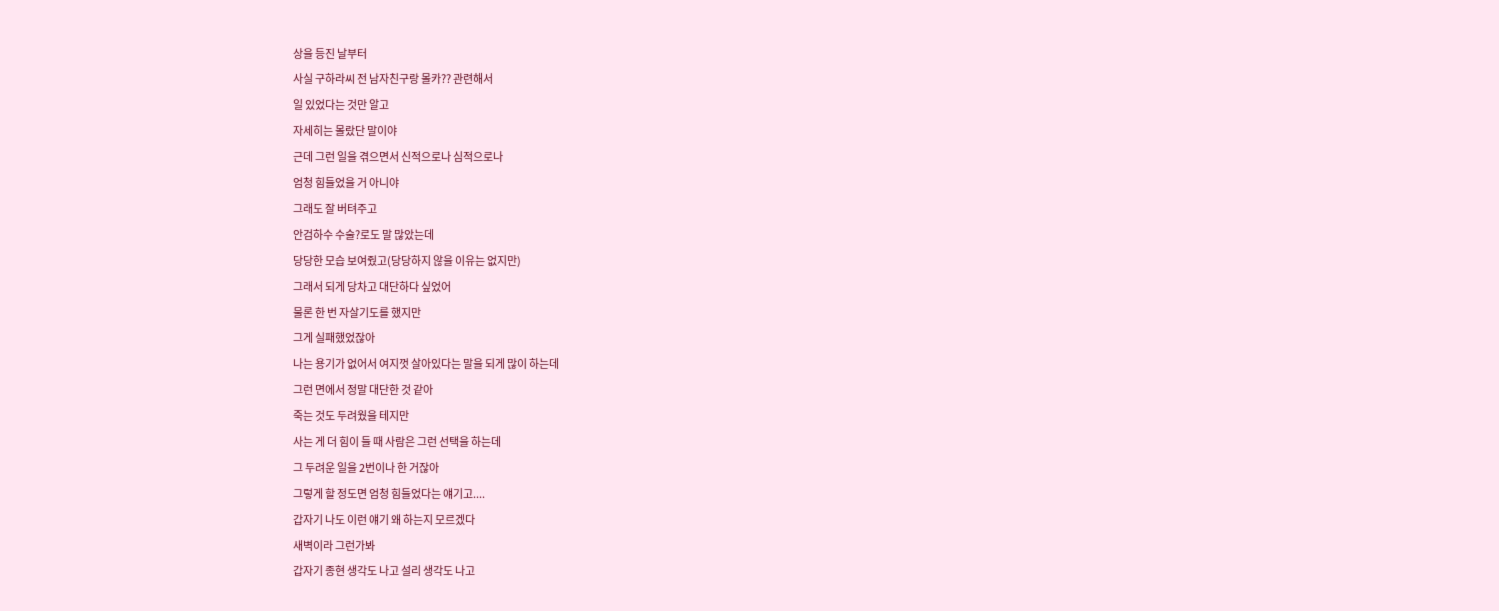상을 등진 날부터
사실 구하라씨 전 남자친구랑 몰카?? 관련해서
일 있었다는 것만 알고
자세히는 몰랐단 말이야
근데 그런 일을 겪으면서 신적으로나 심적으로나
엄청 힘들었을 거 아니야
그래도 잘 버텨주고
안검하수 수술?로도 말 많았는데
당당한 모습 보여줬고(당당하지 않을 이유는 없지만)
그래서 되게 당차고 대단하다 싶었어
물론 한 번 자살기도를 했지만
그게 실패했었잖아
나는 용기가 없어서 여지껏 살아있다는 말을 되게 많이 하는데
그런 면에서 정말 대단한 것 같아
죽는 것도 두려웠을 테지만
사는 게 더 힘이 들 때 사람은 그런 선택을 하는데
그 두려운 일을 2번이나 한 거잖아
그렇게 할 정도면 엄청 힘들었다는 얘기고....
갑자기 나도 이런 얘기 왜 하는지 모르겠다
새벽이라 그런가봐
갑자기 종현 생각도 나고 설리 생각도 나고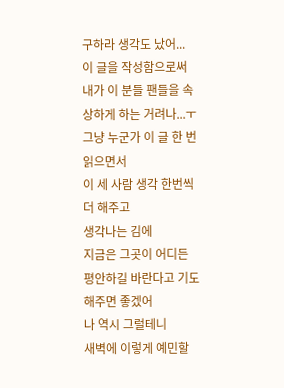구하라 생각도 났어...
이 글을 작성함으로써 내가 이 분들 팬들을 속상하게 하는 거려나...ㅜ
그냥 누군가 이 글 한 번 읽으면서
이 세 사람 생각 한번씩 더 해주고
생각나는 김에
지금은 그곳이 어디든
평안하길 바란다고 기도해주면 좋겠어
나 역시 그럴테니
새벽에 이렇게 예민할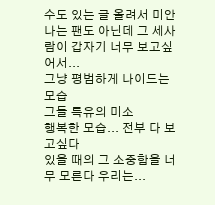수도 있는 글 올려서 미안
나는 팬도 아닌데 그 세사람이 갑자기 너무 보고싶어서...
그냥 평범하게 나이드는 모습
그들 특유의 미소
행복한 모습... 전부 다 보고싶다
있을 때의 그 소중함을 너무 모른다 우리는...